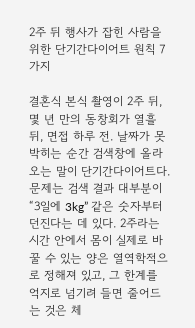2주 뒤 행사가 잡힌 사람을 위한 단기간다이어트 원칙 7가지

결혼식 본식 촬영이 2주 뒤, 몇 년 만의 동창회가 열흘 뒤, 면접 하루 전. 날짜가 못 박히는 순간 검색창에 올라오는 말이 단기간다이어트다. 문제는 검색 결과 대부분이 “3일에 3kg” 같은 숫자부터 던진다는 데 있다. 2주라는 시간 안에서 몸이 실제로 바꿀 수 있는 양은 열역학적으로 정해져 있고, 그 한계를 억지로 넘기려 들면 줄어드는 것은 체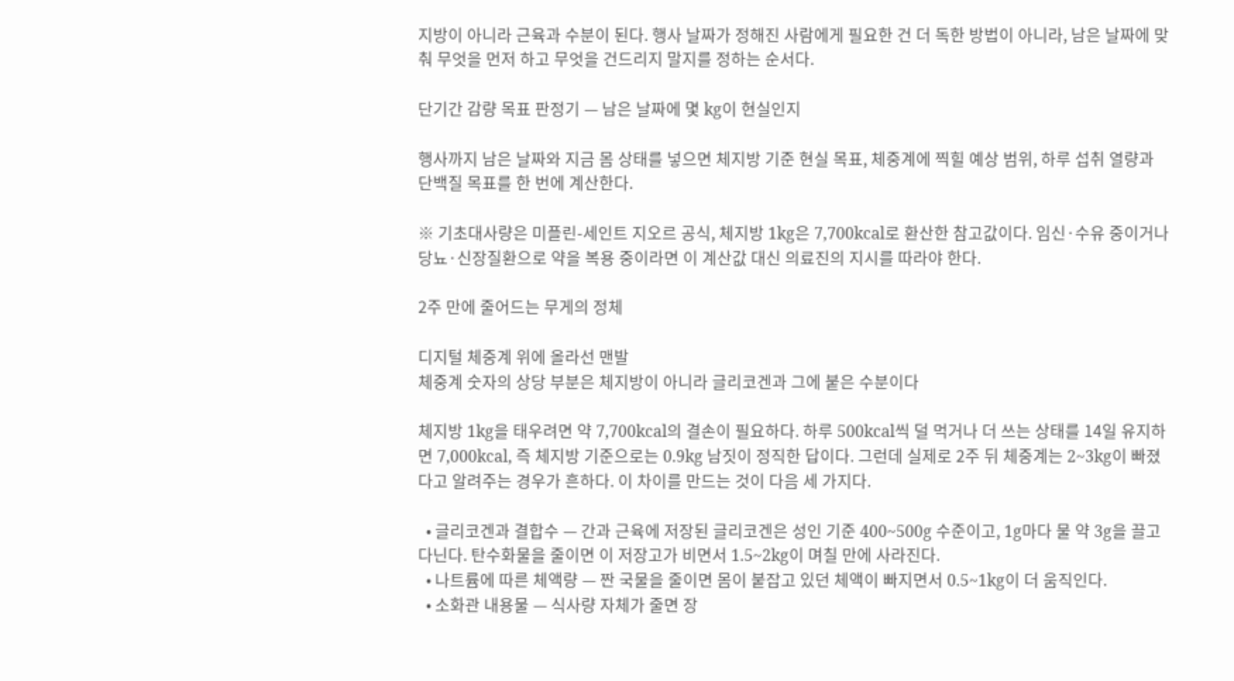지방이 아니라 근육과 수분이 된다. 행사 날짜가 정해진 사람에게 필요한 건 더 독한 방법이 아니라, 남은 날짜에 맞춰 무엇을 먼저 하고 무엇을 건드리지 말지를 정하는 순서다.

단기간 감량 목표 판정기 — 남은 날짜에 몇 kg이 현실인지

행사까지 남은 날짜와 지금 몸 상태를 넣으면 체지방 기준 현실 목표, 체중계에 찍힐 예상 범위, 하루 섭취 열량과 단백질 목표를 한 번에 계산한다.

※ 기초대사량은 미플린-세인트 지오르 공식, 체지방 1kg은 7,700kcal로 환산한 참고값이다. 임신·수유 중이거나 당뇨·신장질환으로 약을 복용 중이라면 이 계산값 대신 의료진의 지시를 따라야 한다.

2주 만에 줄어드는 무게의 정체

디지털 체중계 위에 올라선 맨발
체중계 숫자의 상당 부분은 체지방이 아니라 글리코겐과 그에 붙은 수분이다

체지방 1kg을 태우려면 약 7,700kcal의 결손이 필요하다. 하루 500kcal씩 덜 먹거나 더 쓰는 상태를 14일 유지하면 7,000kcal, 즉 체지방 기준으로는 0.9kg 남짓이 정직한 답이다. 그런데 실제로 2주 뒤 체중계는 2~3kg이 빠졌다고 알려주는 경우가 흔하다. 이 차이를 만드는 것이 다음 세 가지다.

  • 글리코겐과 결합수 — 간과 근육에 저장된 글리코겐은 성인 기준 400~500g 수준이고, 1g마다 물 약 3g을 끌고 다닌다. 탄수화물을 줄이면 이 저장고가 비면서 1.5~2kg이 며칠 만에 사라진다.
  • 나트륨에 따른 체액량 — 짠 국물을 줄이면 몸이 붙잡고 있던 체액이 빠지면서 0.5~1kg이 더 움직인다.
  • 소화관 내용물 — 식사량 자체가 줄면 장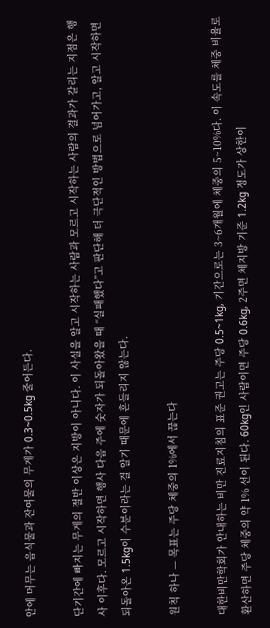안에 머무는 음식물과 잔여물의 무게가 0.3~0.5kg 줄어든다.

단기간에 빠지는 무게의 절반 이상은 지방이 아니다. 이 사실을 알고 시작하는 사람과 모르고 시작하는 사람의 결과가 갈리는 지점은 행사 이후다. 모르고 시작하면 행사 다음 주에 숫자가 되돌아왔을 때 “실패했다”고 판단해 더 극단적인 방법으로 넘어가고, 알고 시작하면 되돌아온 1.5kg이 수분이라는 걸 알기 때문에 흔들리지 않는다.

원칙 하나 — 목표는 주당 체중의 1%에서 끊는다

대한비만학회가 안내하는 비만 진료지침의 표준 권고는 주당 0.5~1kg, 기간으로는 3~6개월에 체중의 5~10%다. 이 속도를 체중 비율로 환산하면 주당 체중의 약 1% 선이 된다. 60kg인 사람이면 주당 0.6kg, 2주면 체지방 기준 1.2kg 정도가 상한이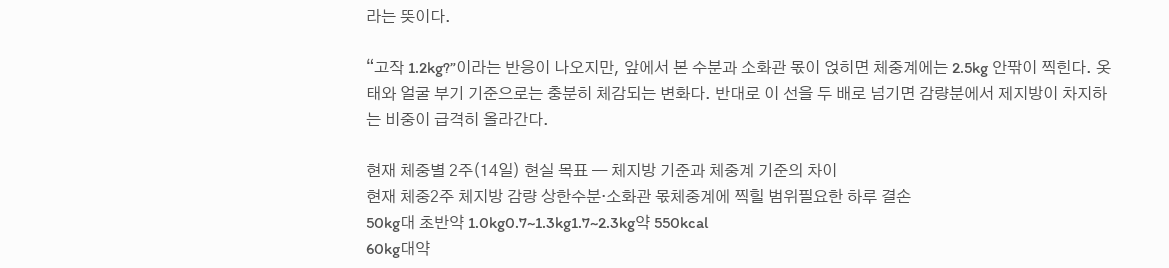라는 뜻이다.

“고작 1.2kg?”이라는 반응이 나오지만, 앞에서 본 수분과 소화관 몫이 얹히면 체중계에는 2.5kg 안팎이 찍힌다. 옷 태와 얼굴 부기 기준으로는 충분히 체감되는 변화다. 반대로 이 선을 두 배로 넘기면 감량분에서 제지방이 차지하는 비중이 급격히 올라간다.

현재 체중별 2주(14일) 현실 목표 — 체지방 기준과 체중계 기준의 차이
현재 체중2주 체지방 감량 상한수분·소화관 몫체중계에 찍힐 범위필요한 하루 결손
50kg대 초반약 1.0kg0.7~1.3kg1.7~2.3kg약 550kcal
60kg대약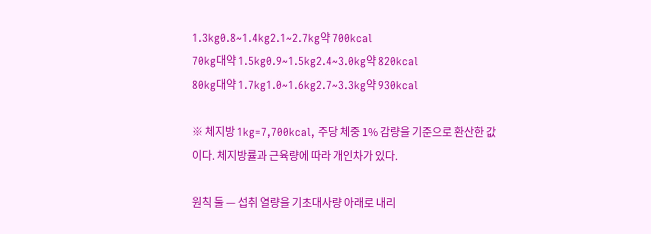1.3kg0.8~1.4kg2.1~2.7kg약 700kcal
70kg대약 1.5kg0.9~1.5kg2.4~3.0kg약 820kcal
80kg대약 1.7kg1.0~1.6kg2.7~3.3kg약 930kcal

※ 체지방 1kg=7,700kcal, 주당 체중 1% 감량을 기준으로 환산한 값이다. 체지방률과 근육량에 따라 개인차가 있다.

원칙 둘 — 섭취 열량을 기초대사량 아래로 내리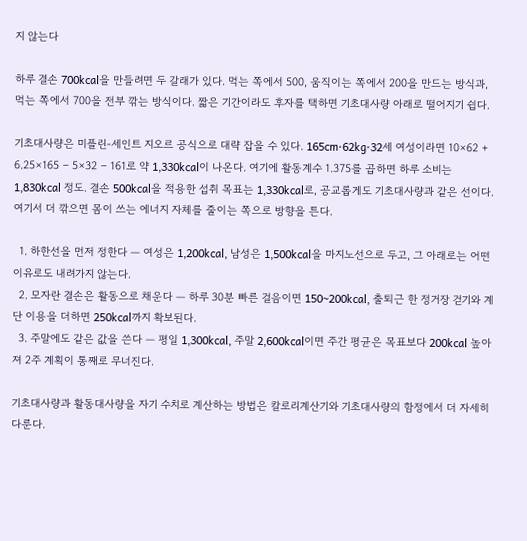지 않는다

하루 결손 700kcal을 만들려면 두 갈래가 있다. 먹는 쪽에서 500, 움직이는 쪽에서 200을 만드는 방식과, 먹는 쪽에서 700을 전부 깎는 방식이다. 짧은 기간이라도 후자를 택하면 기초대사량 아래로 떨어지기 쉽다.

기초대사량은 미플린-세인트 지오르 공식으로 대략 잡을 수 있다. 165cm·62kg·32세 여성이라면 10×62 + 6.25×165 − 5×32 − 161로 약 1,330kcal이 나온다. 여기에 활동계수 1.375를 곱하면 하루 소비는 1,830kcal 정도. 결손 500kcal을 적용한 섭취 목표는 1,330kcal로, 공교롭게도 기초대사량과 같은 선이다. 여기서 더 깎으면 몸이 쓰는 에너지 자체를 줄이는 쪽으로 방향을 튼다.

  1. 하한선을 먼저 정한다 — 여성은 1,200kcal, 남성은 1,500kcal을 마지노선으로 두고, 그 아래로는 어떤 이유로도 내려가지 않는다.
  2. 모자란 결손은 활동으로 채운다 — 하루 30분 빠른 걸음이면 150~200kcal, 출퇴근 한 정거장 걷기와 계단 이용을 더하면 250kcal까지 확보된다.
  3. 주말에도 같은 값을 쓴다 — 평일 1,300kcal, 주말 2,600kcal이면 주간 평균은 목표보다 200kcal 높아져 2주 계획이 통째로 무너진다.

기초대사량과 활동대사량을 자기 수치로 계산하는 방법은 칼로리계산기와 기초대사량의 함정에서 더 자세히 다룬다.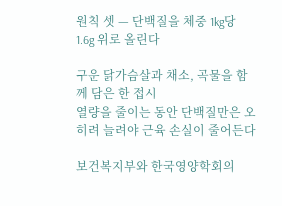원칙 셋 — 단백질을 체중 1kg당 1.6g 위로 올린다

구운 닭가슴살과 채소, 곡물을 함께 담은 한 접시
열량을 줄이는 동안 단백질만은 오히려 늘려야 근육 손실이 줄어든다

보건복지부와 한국영양학회의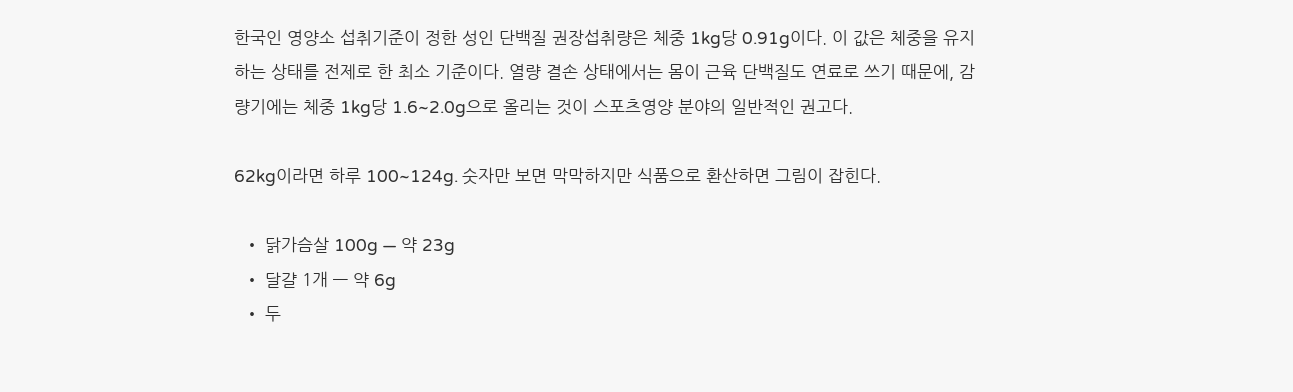한국인 영양소 섭취기준이 정한 성인 단백질 권장섭취량은 체중 1kg당 0.91g이다. 이 값은 체중을 유지하는 상태를 전제로 한 최소 기준이다. 열량 결손 상태에서는 몸이 근육 단백질도 연료로 쓰기 때문에, 감량기에는 체중 1kg당 1.6~2.0g으로 올리는 것이 스포츠영양 분야의 일반적인 권고다.

62kg이라면 하루 100~124g. 숫자만 보면 막막하지만 식품으로 환산하면 그림이 잡힌다.

  • 닭가슴살 100g — 약 23g
  • 달걀 1개 — 약 6g
  • 두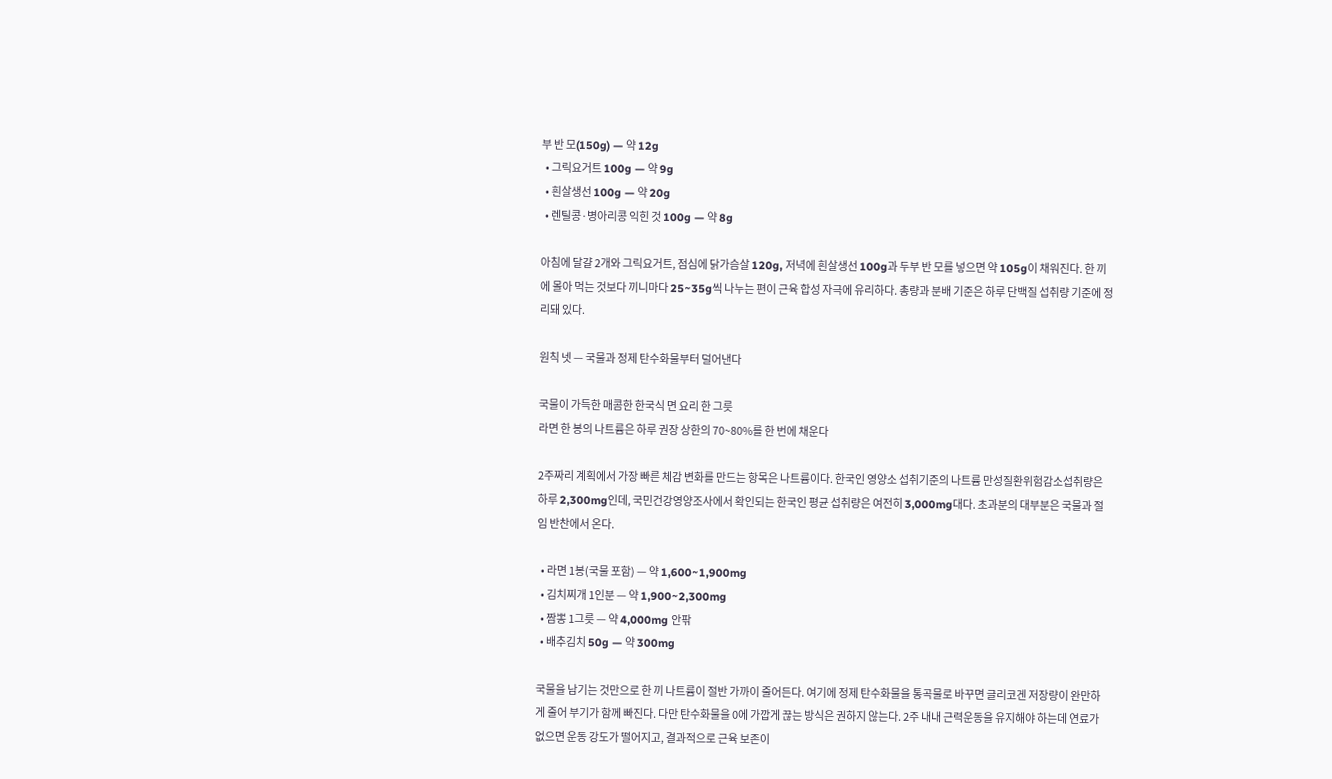부 반 모(150g) — 약 12g
  • 그릭요거트 100g — 약 9g
  • 흰살생선 100g — 약 20g
  • 렌틸콩·병아리콩 익힌 것 100g — 약 8g

아침에 달걀 2개와 그릭요거트, 점심에 닭가슴살 120g, 저녁에 흰살생선 100g과 두부 반 모를 넣으면 약 105g이 채워진다. 한 끼에 몰아 먹는 것보다 끼니마다 25~35g씩 나누는 편이 근육 합성 자극에 유리하다. 총량과 분배 기준은 하루 단백질 섭취량 기준에 정리돼 있다.

원칙 넷 — 국물과 정제 탄수화물부터 덜어낸다

국물이 가득한 매콤한 한국식 면 요리 한 그릇
라면 한 봉의 나트륨은 하루 권장 상한의 70~80%를 한 번에 채운다

2주짜리 계획에서 가장 빠른 체감 변화를 만드는 항목은 나트륨이다. 한국인 영양소 섭취기준의 나트륨 만성질환위험감소섭취량은 하루 2,300mg인데, 국민건강영양조사에서 확인되는 한국인 평균 섭취량은 여전히 3,000mg대다. 초과분의 대부분은 국물과 절임 반찬에서 온다.

  • 라면 1봉(국물 포함) — 약 1,600~1,900mg
  • 김치찌개 1인분 — 약 1,900~2,300mg
  • 짬뽕 1그릇 — 약 4,000mg 안팎
  • 배추김치 50g — 약 300mg

국물을 남기는 것만으로 한 끼 나트륨이 절반 가까이 줄어든다. 여기에 정제 탄수화물을 통곡물로 바꾸면 글리코겐 저장량이 완만하게 줄어 부기가 함께 빠진다. 다만 탄수화물을 0에 가깝게 끊는 방식은 권하지 않는다. 2주 내내 근력운동을 유지해야 하는데 연료가 없으면 운동 강도가 떨어지고, 결과적으로 근육 보존이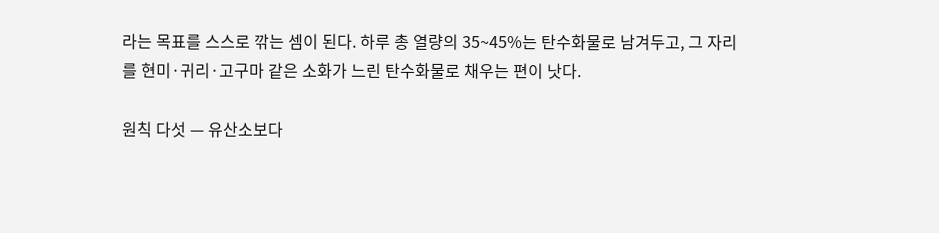라는 목표를 스스로 깎는 셈이 된다. 하루 총 열량의 35~45%는 탄수화물로 남겨두고, 그 자리를 현미·귀리·고구마 같은 소화가 느린 탄수화물로 채우는 편이 낫다.

원칙 다섯 — 유산소보다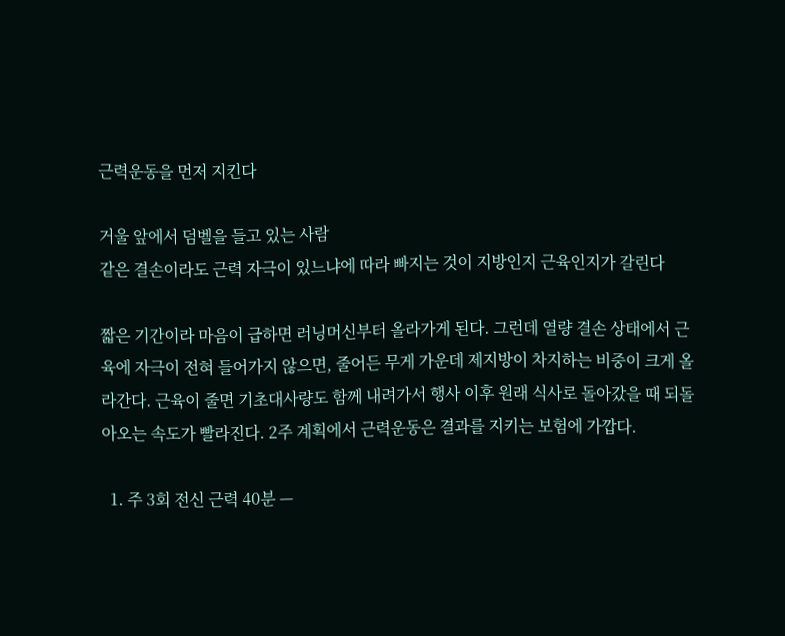근력운동을 먼저 지킨다

거울 앞에서 덤벨을 들고 있는 사람
같은 결손이라도 근력 자극이 있느냐에 따라 빠지는 것이 지방인지 근육인지가 갈린다

짧은 기간이라 마음이 급하면 러닝머신부터 올라가게 된다. 그런데 열량 결손 상태에서 근육에 자극이 전혀 들어가지 않으면, 줄어든 무게 가운데 제지방이 차지하는 비중이 크게 올라간다. 근육이 줄면 기초대사량도 함께 내려가서 행사 이후 원래 식사로 돌아갔을 때 되돌아오는 속도가 빨라진다. 2주 계획에서 근력운동은 결과를 지키는 보험에 가깝다.

  1. 주 3회 전신 근력 40분 —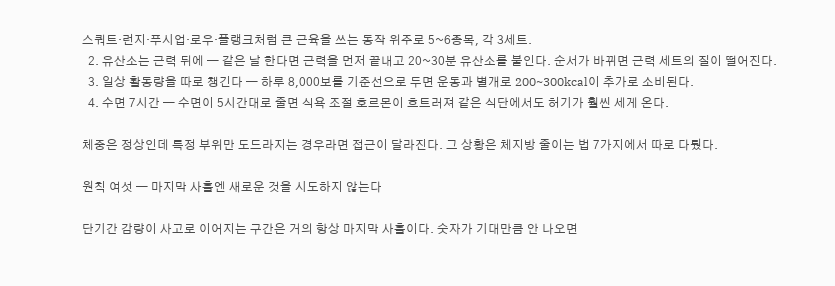스쿼트·런지·푸시업·로우·플랭크처럼 큰 근육을 쓰는 동작 위주로 5~6종목, 각 3세트.
  2. 유산소는 근력 뒤에 — 같은 날 한다면 근력을 먼저 끝내고 20~30분 유산소를 붙인다. 순서가 바뀌면 근력 세트의 질이 떨어진다.
  3. 일상 활동량을 따로 챙긴다 — 하루 8,000보를 기준선으로 두면 운동과 별개로 200~300kcal이 추가로 소비된다.
  4. 수면 7시간 — 수면이 5시간대로 줄면 식욕 조절 호르몬이 흐트러져 같은 식단에서도 허기가 훨씬 세게 온다.

체중은 정상인데 특정 부위만 도드라지는 경우라면 접근이 달라진다. 그 상황은 체지방 줄이는 법 7가지에서 따로 다뤘다.

원칙 여섯 — 마지막 사흘엔 새로운 것을 시도하지 않는다

단기간 감량이 사고로 이어지는 구간은 거의 항상 마지막 사흘이다. 숫자가 기대만큼 안 나오면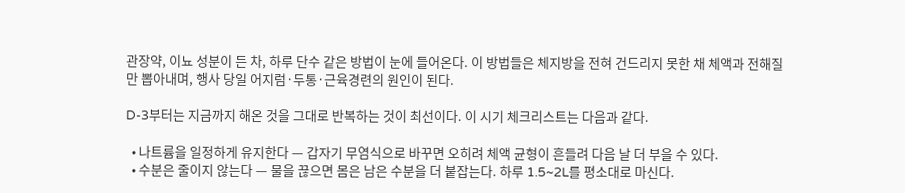관장약, 이뇨 성분이 든 차, 하루 단수 같은 방법이 눈에 들어온다. 이 방법들은 체지방을 전혀 건드리지 못한 채 체액과 전해질만 뽑아내며, 행사 당일 어지럼·두통·근육경련의 원인이 된다.

D-3부터는 지금까지 해온 것을 그대로 반복하는 것이 최선이다. 이 시기 체크리스트는 다음과 같다.

  • 나트륨을 일정하게 유지한다 — 갑자기 무염식으로 바꾸면 오히려 체액 균형이 흔들려 다음 날 더 부을 수 있다.
  • 수분은 줄이지 않는다 — 물을 끊으면 몸은 남은 수분을 더 붙잡는다. 하루 1.5~2L를 평소대로 마신다.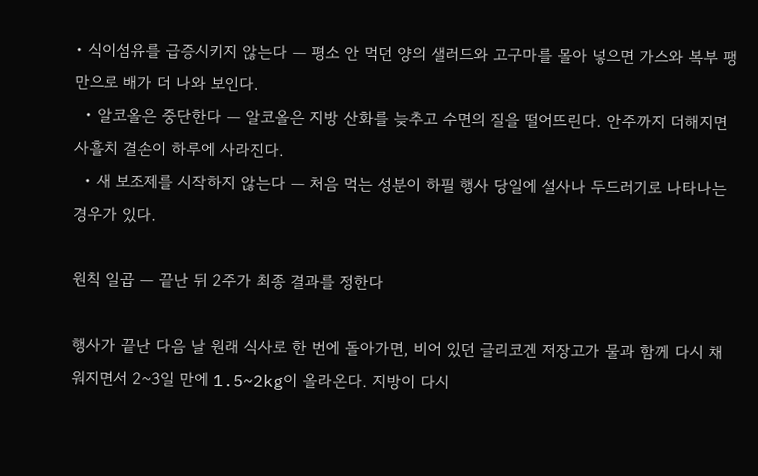• 식이섬유를 급증시키지 않는다 — 평소 안 먹던 양의 샐러드와 고구마를 몰아 넣으면 가스와 복부 팽만으로 배가 더 나와 보인다.
  • 알코올은 중단한다 — 알코올은 지방 산화를 늦추고 수면의 질을 떨어뜨린다. 안주까지 더해지면 사흘치 결손이 하루에 사라진다.
  • 새 보조제를 시작하지 않는다 — 처음 먹는 성분이 하필 행사 당일에 설사나 두드러기로 나타나는 경우가 있다.

원칙 일곱 — 끝난 뒤 2주가 최종 결과를 정한다

행사가 끝난 다음 날 원래 식사로 한 번에 돌아가면, 비어 있던 글리코겐 저장고가 물과 함께 다시 채워지면서 2~3일 만에 1.5~2kg이 올라온다. 지방이 다시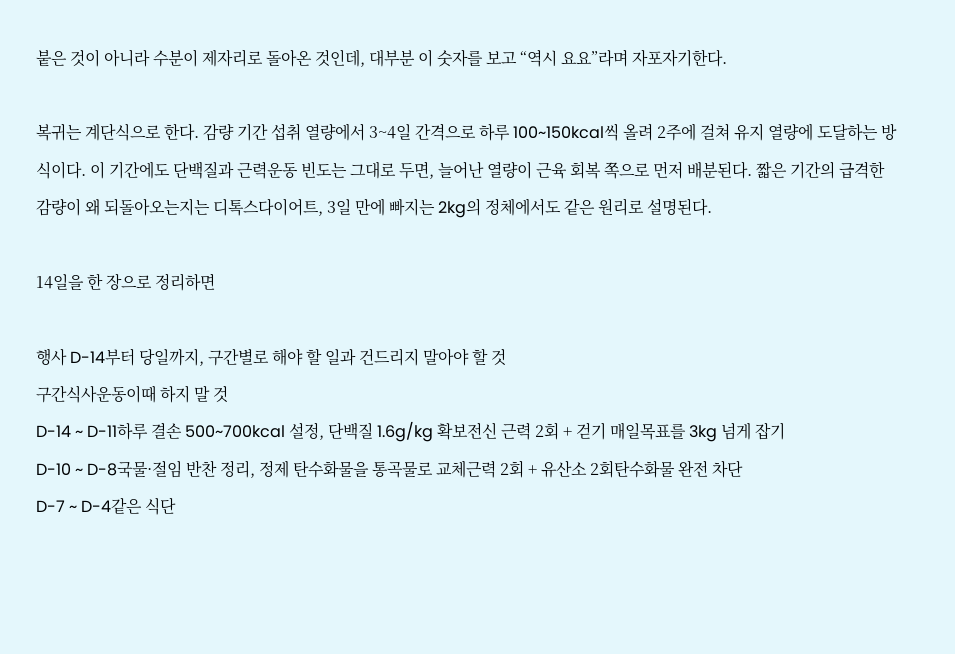붙은 것이 아니라 수분이 제자리로 돌아온 것인데, 대부분 이 숫자를 보고 “역시 요요”라며 자포자기한다.

복귀는 계단식으로 한다. 감량 기간 섭취 열량에서 3~4일 간격으로 하루 100~150kcal씩 올려 2주에 걸쳐 유지 열량에 도달하는 방식이다. 이 기간에도 단백질과 근력운동 빈도는 그대로 두면, 늘어난 열량이 근육 회복 쪽으로 먼저 배분된다. 짧은 기간의 급격한 감량이 왜 되돌아오는지는 디톡스다이어트, 3일 만에 빠지는 2kg의 정체에서도 같은 원리로 설명된다.

14일을 한 장으로 정리하면

행사 D-14부터 당일까지, 구간별로 해야 할 일과 건드리지 말아야 할 것
구간식사운동이때 하지 말 것
D-14 ~ D-11하루 결손 500~700kcal 설정, 단백질 1.6g/kg 확보전신 근력 2회 + 걷기 매일목표를 3kg 넘게 잡기
D-10 ~ D-8국물·절임 반찬 정리, 정제 탄수화물을 통곡물로 교체근력 2회 + 유산소 2회탄수화물 완전 차단
D-7 ~ D-4같은 식단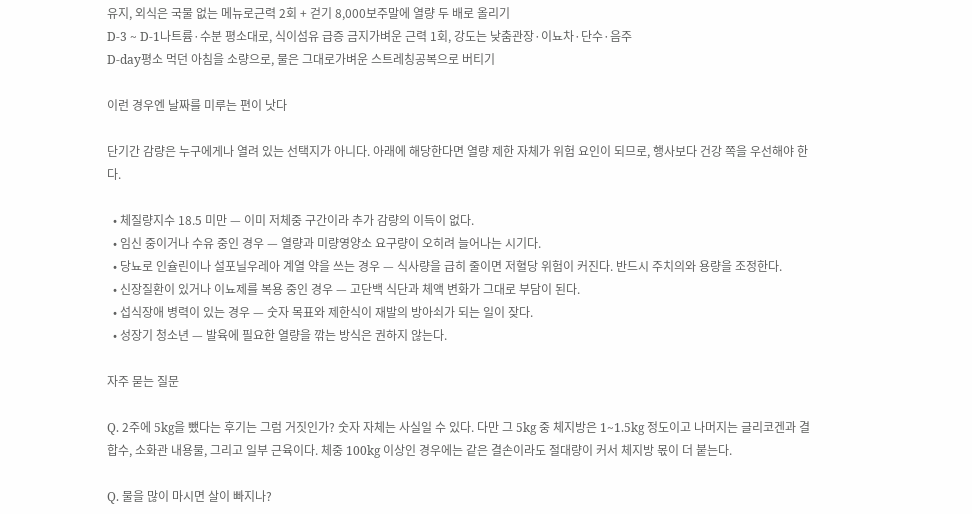유지, 외식은 국물 없는 메뉴로근력 2회 + 걷기 8,000보주말에 열량 두 배로 올리기
D-3 ~ D-1나트륨·수분 평소대로, 식이섬유 급증 금지가벼운 근력 1회, 강도는 낮춤관장·이뇨차·단수·음주
D-day평소 먹던 아침을 소량으로, 물은 그대로가벼운 스트레칭공복으로 버티기

이런 경우엔 날짜를 미루는 편이 낫다

단기간 감량은 누구에게나 열려 있는 선택지가 아니다. 아래에 해당한다면 열량 제한 자체가 위험 요인이 되므로, 행사보다 건강 쪽을 우선해야 한다.

  • 체질량지수 18.5 미만 — 이미 저체중 구간이라 추가 감량의 이득이 없다.
  • 임신 중이거나 수유 중인 경우 — 열량과 미량영양소 요구량이 오히려 늘어나는 시기다.
  • 당뇨로 인슐린이나 설포닐우레아 계열 약을 쓰는 경우 — 식사량을 급히 줄이면 저혈당 위험이 커진다. 반드시 주치의와 용량을 조정한다.
  • 신장질환이 있거나 이뇨제를 복용 중인 경우 — 고단백 식단과 체액 변화가 그대로 부담이 된다.
  • 섭식장애 병력이 있는 경우 — 숫자 목표와 제한식이 재발의 방아쇠가 되는 일이 잦다.
  • 성장기 청소년 — 발육에 필요한 열량을 깎는 방식은 권하지 않는다.

자주 묻는 질문

Q. 2주에 5kg을 뺐다는 후기는 그럼 거짓인가? 숫자 자체는 사실일 수 있다. 다만 그 5kg 중 체지방은 1~1.5kg 정도이고 나머지는 글리코겐과 결합수, 소화관 내용물, 그리고 일부 근육이다. 체중 100kg 이상인 경우에는 같은 결손이라도 절대량이 커서 체지방 몫이 더 붙는다.

Q. 물을 많이 마시면 살이 빠지나?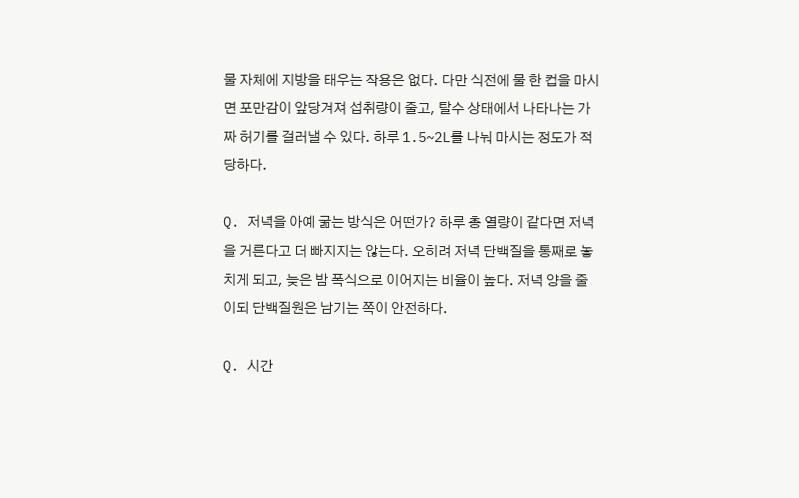물 자체에 지방을 태우는 작용은 없다. 다만 식전에 물 한 컵을 마시면 포만감이 앞당겨져 섭취량이 줄고, 탈수 상태에서 나타나는 가짜 허기를 걸러낼 수 있다. 하루 1.5~2L를 나눠 마시는 정도가 적당하다.

Q. 저녁을 아예 굶는 방식은 어떤가? 하루 총 열량이 같다면 저녁을 거른다고 더 빠지지는 않는다. 오히려 저녁 단백질을 통째로 놓치게 되고, 늦은 밤 폭식으로 이어지는 비율이 높다. 저녁 양을 줄이되 단백질원은 남기는 쪽이 안전하다.

Q. 시간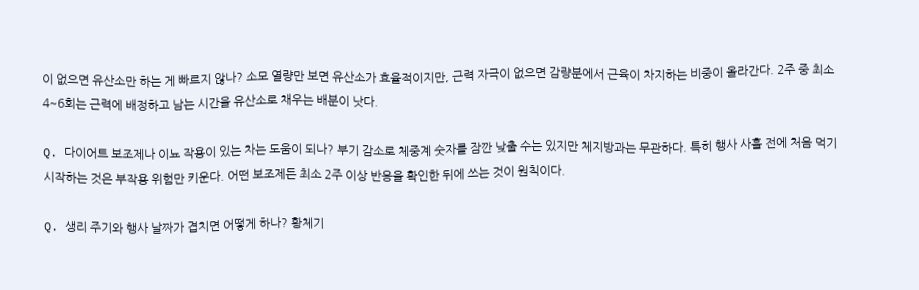이 없으면 유산소만 하는 게 빠르지 않나? 소모 열량만 보면 유산소가 효율적이지만, 근력 자극이 없으면 감량분에서 근육이 차지하는 비중이 올라간다. 2주 중 최소 4~6회는 근력에 배정하고 남는 시간을 유산소로 채우는 배분이 낫다.

Q. 다이어트 보조제나 이뇨 작용이 있는 차는 도움이 되나? 부기 감소로 체중계 숫자를 잠깐 낮출 수는 있지만 체지방과는 무관하다. 특히 행사 사흘 전에 처음 먹기 시작하는 것은 부작용 위험만 키운다. 어떤 보조제든 최소 2주 이상 반응을 확인한 뒤에 쓰는 것이 원칙이다.

Q. 생리 주기와 행사 날짜가 겹치면 어떻게 하나? 황체기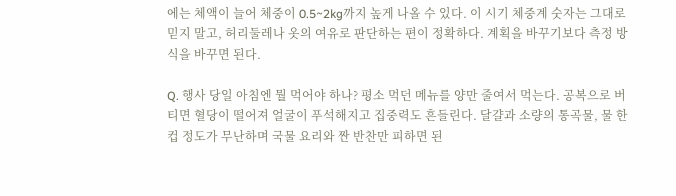에는 체액이 늘어 체중이 0.5~2kg까지 높게 나올 수 있다. 이 시기 체중계 숫자는 그대로 믿지 말고, 허리둘레나 옷의 여유로 판단하는 편이 정확하다. 계획을 바꾸기보다 측정 방식을 바꾸면 된다.

Q. 행사 당일 아침엔 뭘 먹어야 하나? 평소 먹던 메뉴를 양만 줄여서 먹는다. 공복으로 버티면 혈당이 떨어져 얼굴이 푸석해지고 집중력도 흔들린다. 달걀과 소량의 통곡물, 물 한 컵 정도가 무난하며 국물 요리와 짠 반찬만 피하면 된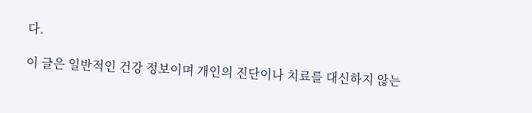다.

이 글은 일반적인 건강 정보이며 개인의 진단이나 치료를 대신하지 않는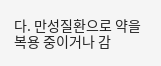다. 만성질환으로 약을 복용 중이거나 감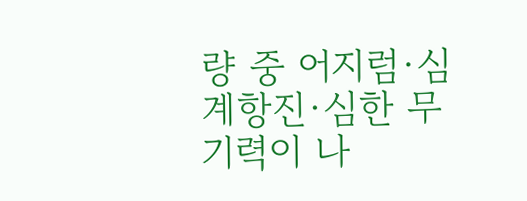량 중 어지럼·심계항진·심한 무기력이 나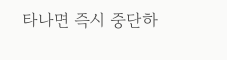타나면 즉시 중단하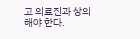고 의료진과 상의해야 한다.